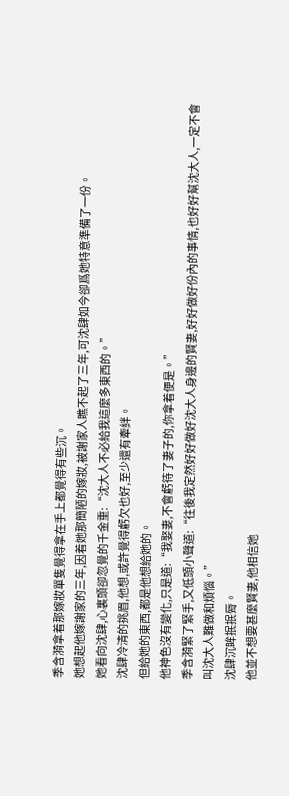季含漪拿着那嫁妝單隻覺得拿在手上都覺得有些沉。
她想起他嫁謝家的三年,因着她那簡陋的嫁妝,被謝家人瞧不起了三年,可沈肆如今卻爲她特意準備了一份。
她看向沈肆,心裏頭卻忽覺的千金重:“沈大人不必給我這麼多東西的。”
沈肆冷清的挑眉,他想,或許覺得虧欠也好,至少還有牽絆。
但給她的東西,都是他想給她的。
他神色沒有變化,只是道:“我娶妻,不會虧待了妻子的,你拿着便是。”
季含漪緊了緊手,又低頭小聲道:“往後我定然好好做好沈大人身邊的賢妻,好好做好份內的事情,也好好幫沈大人,一定不會叫沈大人難做和煩惱。”
沈肆沉眸抿抿脣。
他並不想要甚麼賢妻,他相信她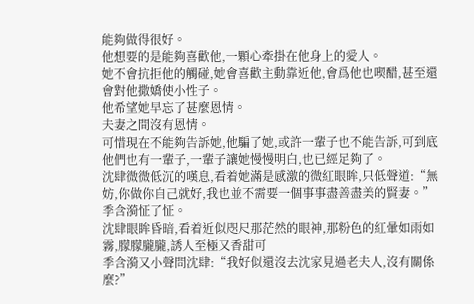能夠做得很好。
他想要的是能夠喜歡他,一顆心牽掛在他身上的愛人。
她不會抗拒他的觸碰,她會喜歡主動靠近他,會爲他也喫醋,甚至還會對他撒嬌使小性子。
他希望她早忘了甚麼恩情。
夫妻之間沒有恩情。
可惜現在不能夠告訴她,他騙了她,或許一輩子也不能告訴,可到底他們也有一輩子,一輩子讓她慢慢明白,也已經足夠了。
沈肆微微低沉的嘆息,看着她滿是感激的微紅眼眸,只低聲道:“無妨,你做你自己就好,我也並不需要一個事事盡善盡美的賢妻。”
季含漪怔了怔。
沈肆眼眸昏暗,看着近似咫尺那茫然的眼神,那粉色的紅暈如雨如霧,朦朦朧朧,誘人至極又香甜可
季含漪又小聲問沈肆:“我好似還沒去沈家見過老夫人,沒有關係麼?”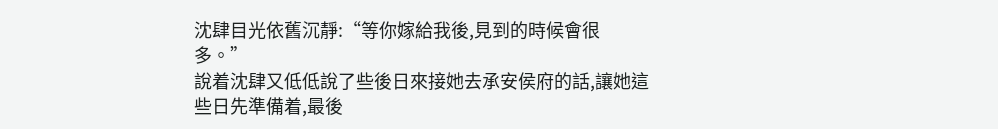沈肆目光依舊沉靜:“等你嫁給我後,見到的時候會很多。”
說着沈肆又低低說了些後日來接她去承安侯府的話,讓她這些日先準備着,最後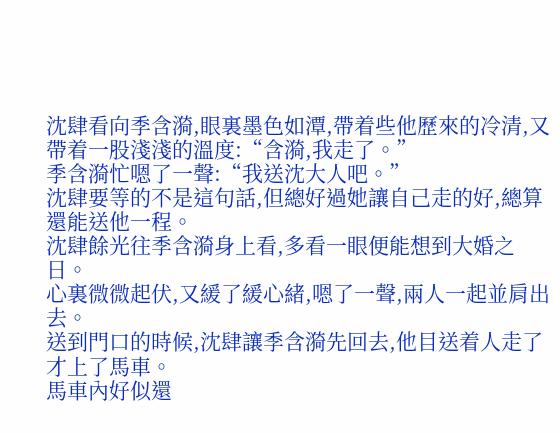沈肆看向季含漪,眼裏墨色如潭,帶着些他歷來的冷清,又帶着一股淺淺的溫度:“含漪,我走了。”
季含漪忙嗯了一聲:“我送沈大人吧。”
沈肆要等的不是這句話,但總好過她讓自己走的好,總算還能送他一程。
沈肆餘光往季含漪身上看,多看一眼便能想到大婚之日。
心裏微微起伏,又緩了緩心緒,嗯了一聲,兩人一起並肩出去。
送到門口的時候,沈肆讓季含漪先回去,他目送着人走了才上了馬車。
馬車內好似還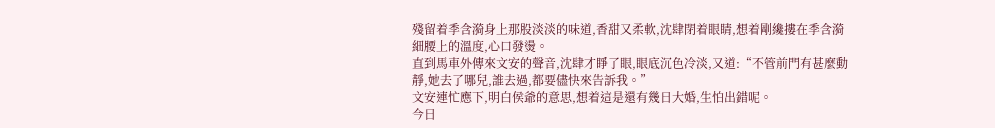殘留着季含漪身上那股淡淡的味道,香甜又柔軟,沈肆閉着眼睛,想着剛纔摟在季含漪細腰上的溫度,心口發燙。
直到馬車外傳來文安的聲音,沈肆才睜了眼,眼底沉色冷淡,又道:“不管前門有甚麼動靜,她去了哪兒,誰去過,都要儘快來告訴我。”
文安連忙應下,明白侯爺的意思,想着這是還有幾日大婚,生怕出錯呢。
今日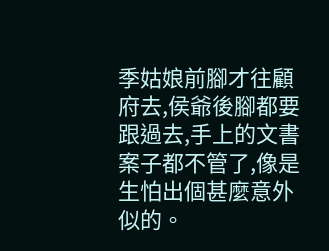季姑娘前腳才往顧府去,侯爺後腳都要跟過去,手上的文書案子都不管了,像是生怕出個甚麼意外似的。